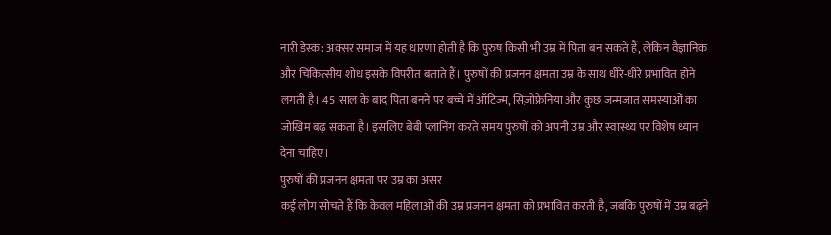नारी डेस्क: अक्सर समाज में यह धारणा होती है कि पुरुष किसी भी उम्र में पिता बन सकते हैं, लेकिन वैज्ञानिक और चिकित्सीय शोध इसके विपरीत बताते हैं। पुरुषों की प्रजनन क्षमता उम्र के साथ धीरे-धीरे प्रभावित होने लगती है। 45 साल के बाद पिता बनने पर बच्चे में ऑटिज्म, सिज़ोफ्रेनिया और कुछ जन्मजात समस्याओं का जोखिम बढ़ सकता है। इसलिए बेबी प्लानिंग करते समय पुरुषों को अपनी उम्र और स्वास्थ्य पर विशेष ध्यान देना चाहिए।
पुरुषों की प्रजनन क्षमता पर उम्र का असर
कई लोग सोचते हैं कि केवल महिलाओं की उम्र प्रजनन क्षमता को प्रभावित करती है, जबकि पुरुषों में उम्र बढ़ने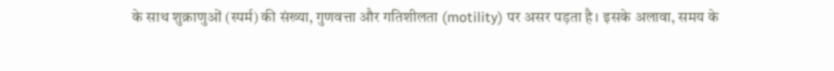के साथ शुक्राणुओं (स्पर्म) की संख्या, गुणवत्ता और गतिशीलता (motility) पर असर पड़ता है। इसके अलावा, समय के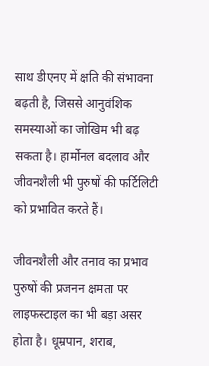साथ डीएनए में क्षति की संभावना बढ़ती है, जिससे आनुवंशिक समस्याओं का जोखिम भी बढ़ सकता है। हार्मोनल बदलाव और जीवनशैली भी पुरुषों की फर्टिलिटी को प्रभावित करते हैं।

जीवनशैली और तनाव का प्रभाव
पुरुषों की प्रजनन क्षमता पर लाइफस्टाइल का भी बड़ा असर होता है। धूम्रपान, शराब,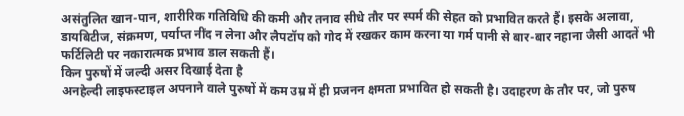असंतुलित खान-पान, शारीरिक गतिविधि की कमी और तनाव सीधे तौर पर स्पर्म की सेहत को प्रभावित करते हैं। इसके अलावा, डायबिटीज, संक्रमण, पर्याप्त नींद न लेना और लैपटॉप को गोद में रखकर काम करना या गर्म पानी से बार-बार नहाना जैसी आदतें भी फर्टिलिटी पर नकारात्मक प्रभाव डाल सकती हैं।
किन पुरुषों में जल्दी असर दिखाई देता है
अनहेल्दी लाइफस्टाइल अपनाने वाले पुरुषों में कम उम्र में ही प्रजनन क्षमता प्रभावित हो सकती है। उदाहरण के तौर पर, जो पुरुष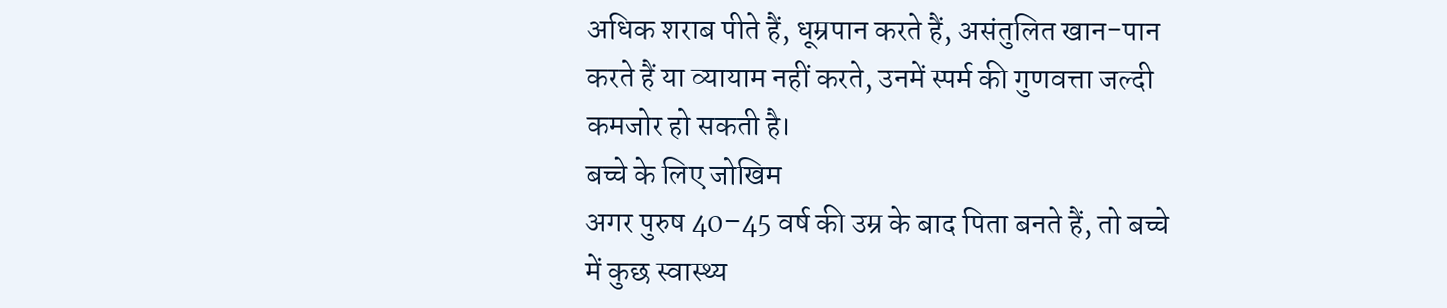अधिक शराब पीते हैं, धूम्रपान करते हैं, असंतुलित खान-पान करते हैं या व्यायाम नहीं करते, उनमें स्पर्म की गुणवत्ता जल्दी कमजोर हो सकती है।
बच्चे के लिए जोखिम
अगर पुरुष 40–45 वर्ष की उम्र के बाद पिता बनते हैं, तो बच्चे में कुछ स्वास्थ्य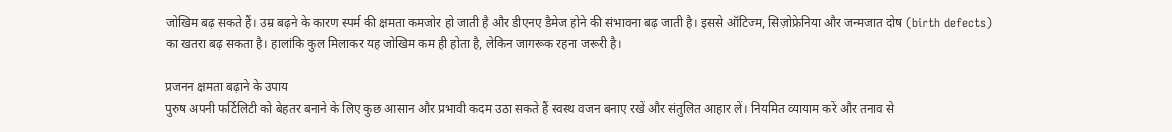जोखिम बढ़ सकते हैं। उम्र बढ़ने के कारण स्पर्म की क्षमता कमजोर हो जाती है और डीएनए डैमेज होने की संभावना बढ़ जाती है। इससे ऑटिज्म, सिज़ोफ्रेनिया और जन्मजात दोष (birth defects) का खतरा बढ़ सकता है। हालांकि कुल मिलाकर यह जोखिम कम ही होता है, लेकिन जागरूक रहना जरूरी है।

प्रजनन क्षमता बढ़ाने के उपाय
पुरुष अपनी फर्टिलिटी को बेहतर बनाने के लिए कुछ आसान और प्रभावी कदम उठा सकते हैं स्वस्थ वजन बनाए रखें और संतुलित आहार लें। नियमित व्यायाम करें और तनाव से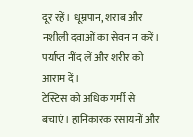दूर रहें। धूम्रपान, शराब और नशीली दवाओं का सेवन न करें। पर्याप्त नींद लें और शरीर को आराम दें।
टेस्टिस को अधिक गर्मी से बचाएं। हानिकारक रसायनों और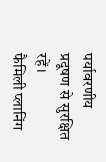पर्यावरणीय प्रदूषण से सुरक्षित रहें।
फैमिली प्लानिंग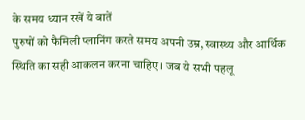के समय ध्यान रखें ये बातें
पुरुषों को फैमिली प्लानिंग करते समय अपनी उम्र, स्वास्थ्य और आर्थिक स्थिति का सही आकलन करना चाहिए। जब ये सभी पहलू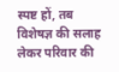स्पष्ट हों, तब विशेषज्ञ की सलाह लेकर परिवार की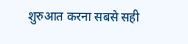शुरुआत करना सबसे सही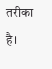तरीका है।